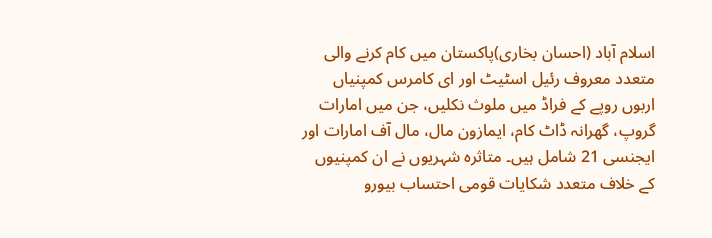اسلام آباد (احسان بخاری)پاکستان میں کام کرنے والی متعدد معروف رئیل اسٹیٹ اور ای کامرس کمپنیاں اربوں روپے کے فراڈ میں ملوث نکلیں، جن میں امارات گروپ، گھرانہ ڈاٹ کام، ایمازون مال، مال آف امارات اور ایجنسی 21 شامل ہیں۔ متاثرہ شہریوں نے ان کمپنیوں کے خلاف متعدد شکایات قومی احتساب بیورو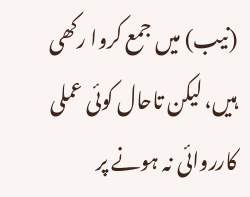(نیب) میں جمع کروا رکھی ہیں، لیکن تاحال کوئی عملی کارروائی نہ ہونے پر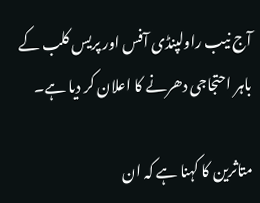آج نیب راولپنڈی آفس اور پریس کلب کے باہر احتجاجی دھرنے کا اعلان کر دیا ہے۔

متاثرین کا کہنا ہے کہ ان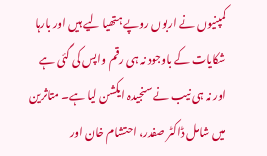کمپنیوں نے اربوں روپے ہتھیا لیے ہیں اور بارہا شکایات کے باوجود نہ ہی رقم واپس کی گئی ہے اور نہ ہی نیب نے سنجیدہ ایکشن لیا ہے۔ متاثرین میں شامل ڈاکٹر صفدر، احتشام خان اور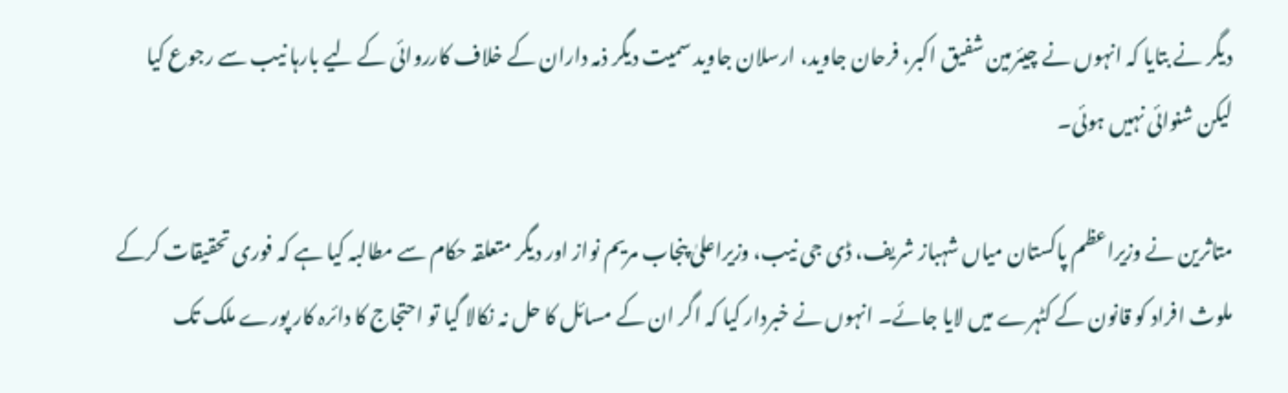دیگر نے بتایا کہ انہوں نے چیئرمین شفیق اکبر، فرحان جاوید، ارسلان جاوید سمیت دیگر ذمہ داران کے خلاف کارروائی کے لیے بارہا نیب سے رجوع کیا لیکن شنوائی نہیں ہوئی۔

متاثرین نے وزیراعظم پاکستان میاں شہباز شریف، ڈی جی نیب، وزیراعلیٰ پنجاب مریم نواز اور دیگر متعلقہ حکام سے مطالبہ کیا ہے کہ فوری تحقیقات کرکے ملوث افراد کو قانون کے کٹہرے میں لایا جائے۔ انہوں نے خبردار کیا کہ اگر ان کے مسائل کا حل نہ نکالا گیا تو احتجاج کا دائرہ کار پورے ملک تک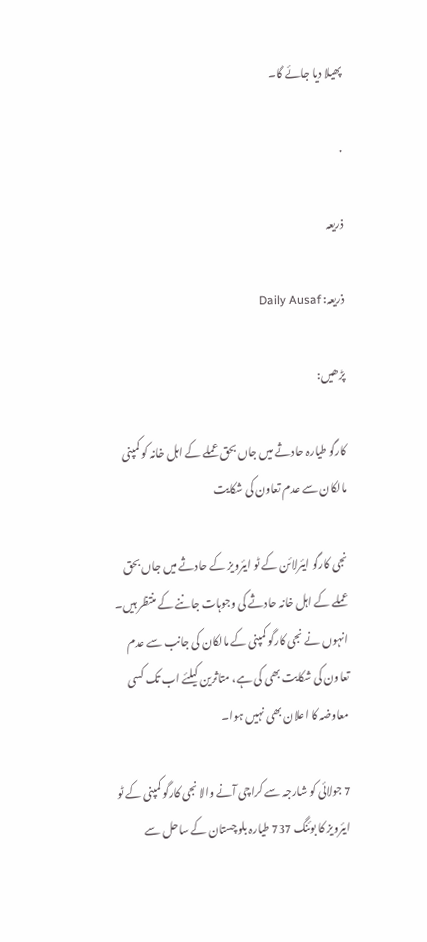پھیلا دیا جائے گا۔

.

ذریعہ

ذریعہ: Daily Ausaf

پڑھیں:

کارگو طیارہ حادثے میں جاں بحق عملے کے اہل خانہ کو کمپنی مالکان سے عدم تعاون کی شکایت

نجی کارگو ایئرلائن کے ٹو ایئرویز کے حادثے میں جاں بحق عملے کے اہل خانہ حادثے کی وجوہات جاننے کے منتظر ہیں۔ انہوں نے نجی کارگو کمپنی کے مالکان کی جانب سے عدم تعاون کی شکایت بھی کی ہے، متاثرین کیلئے اب تک کسی معاوضہ کا اعلان بھی نہیں ہوا۔

7 جولائی کو شارجہ سے کراچی آنے والا نجی کارگو کمپنی کے ٹو ایئرویز کا بوئنگ 737 طیارہ بلوچستان کے ساحل سے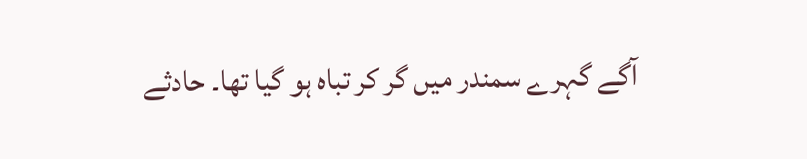آگے گہرے سمندر میں گر کر تباہ ہو گیا تھا۔ حادثے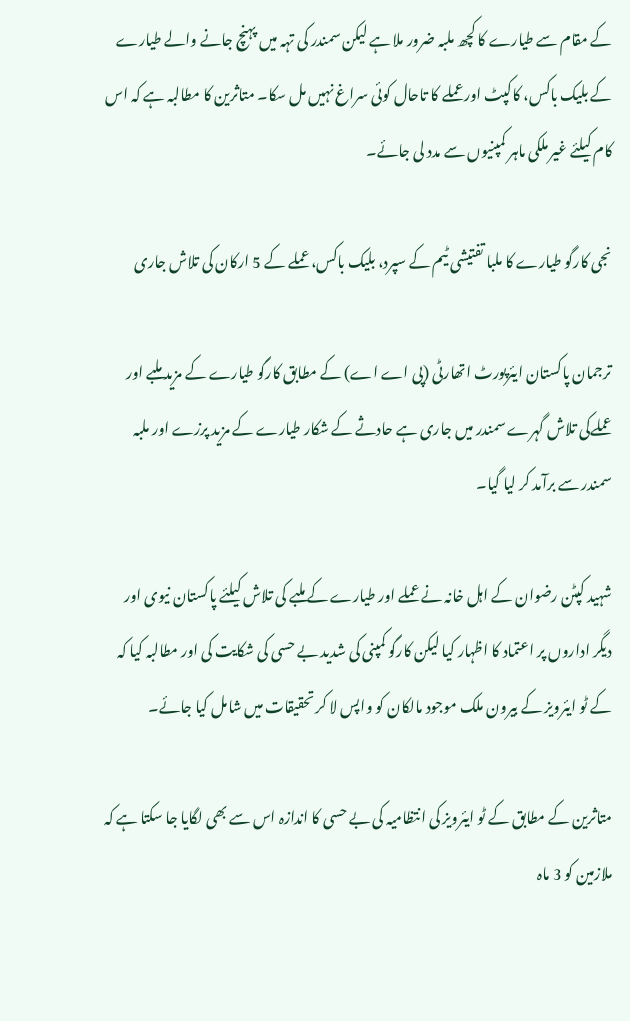کے مقام سے طیارے کا کچھ ملبہ ضرور ملا ہے لیکن سمندر کی تہہ میں پہنچ جانے والے طیارے کے بلیک باکس، کاکپٹ اور عملے کا تاحال کوئی سراغ نہیں مل سکا۔ متاثرین کا مطالبہ ہے کہ اس کام کیلئے غیر ملکی ماہر کمپنیوں سے مدد لی جائے۔

نجی کارگو طیارے کا ملبا تفتیشی ٹیم کے سپرد، بلیک باکس، عملے کے 5 ارکان کی تلاش جاری

ترجمان پاکستان ایئرپورٹ اتھارٹی (پی اے اے) کے مطابق کارگو طیارے کے مزید ملبے اور عملےکی تلاش گہرے سمندر میں جاری ہے حادثے کے شکار طیارے کے مزید پرزے اور ملبہ سمندر سے برآمد کر لیا گیا۔

شہید کپٹن رضوان کے اہل خانہ نے عملے اور طیارے کے ملبے کی تلاش کیلئے پاکستان نیوی اور دیگر اداروں پر اعتماد کا اظہار کیا لیکن کارگو کمپنی کی شدید بے حسی کی شکایت کی اور مطالبہ کیا کہ کے ٹو ایئرویز کے بیرون ملک موجود مالکان کو واپس لا کر تحقیقات میں شامل کیا جائے۔

متاثرین کے مطابق کے ٹو ایئرویز کی انتظامیہ کی بے حسی کا اندازہ اس سے بھی لگایا جا سکتا ہے کہ ملازمین کو 3 ماہ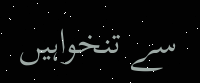سے تنخواہیں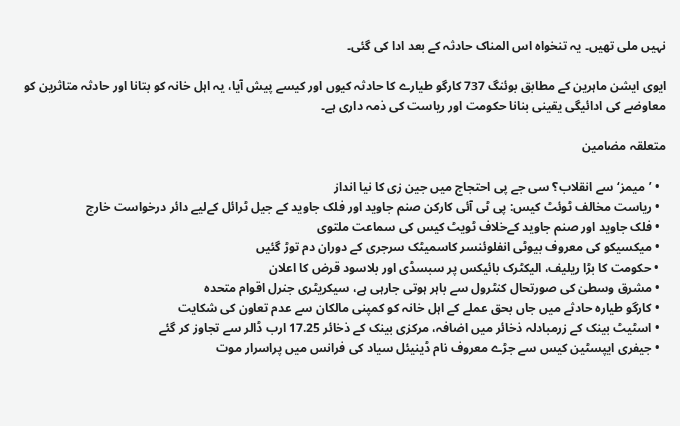نہیں ملی تھیں۔ یہ تنخواہ اس المناک حادثہ کے بعد ادا کی گئی۔

ایوی ایشن ماہرین کے مطابق بوئنگ 737 کارگو طیارے کا حادثہ کیوں اور کیسے پیش آیا، یہ اہل خانہ کو بتانا اور حادثہ متاثرین کو معاوضے کی ادائیگی یقینی بنانا حکومت اور ریاست کی ذمہ داری ہے۔

متعلقہ مضامین

  • ’میمز‘ سے انقلاب؟ سی جے پی احتجاج میں جین زی کا نیا انداز
  • ریاست مخالف ٹوئٹ کیس: پی ٹی آئی کارکن صنم جاوید اور فلک جاوید کے جیل ٹرائل کےلیے دائر درخواست خارج
  • فلک جاوید اور صنم جاوید کےخلاف ٹویٹ کیس کی سماعت ملتوی
  • میکسیکو کی معروف بیوٹی انفلوئنسر کاسمیٹک سرجری کے دوران دم توڑ گئیں
  • حکومت کا بڑا ریلیف، الیکٹرک بائیکس پر سبسڈی اور بلاسود قرض کا اعلان
  • مشرق وسطیٰ کی صورتحال کنٹرول سے باہر ہوتی جارہی ہے، سیکریٹری جنرل اقوام متحدہ
  • کارگو طیارہ حادثے میں جاں بحق عملے کے اہل خانہ کو کمپنی مالکان سے عدم تعاون کی شکایت
  • اسٹیٹ بینک کے زرمبادلہ ذخائر میں اضافہ، مرکزی بینک کے ذخائر 17.25 ارب ڈالر سے تجاوز کر گئے
  • جیفری ایپسٹین کیس سے جڑے معروف نام ڈینیئل سیاد کی فرانس میں پراسرار موت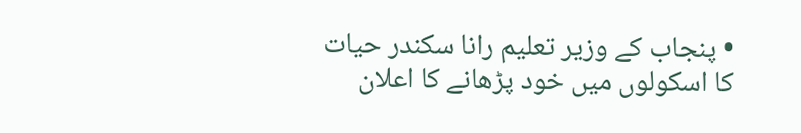• پنجاب کے وزیر تعلیم رانا سکندر حیات کا اسکولوں میں خود پڑھانے کا اعلان